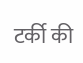टर्की की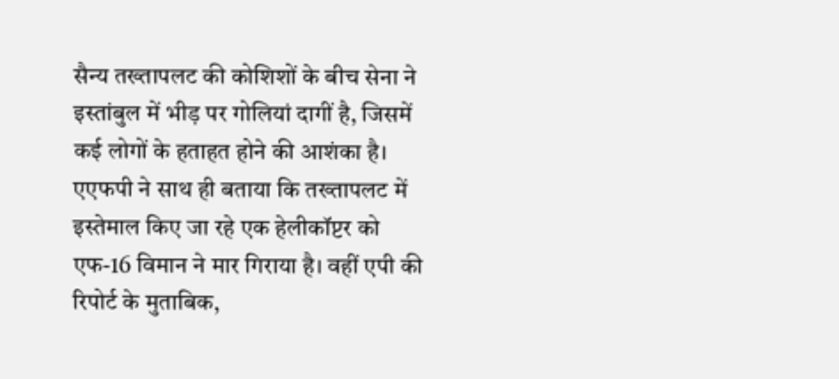सैन्य तख्तापलट की कोशिशों के बीच सेना ने इस्तांबुल में भीड़ पर गोलियां दागीं है, जिसमें कई लोगों के हताहत होने की आशंका है। एएफपी ने साथ ही बताया कि तख्तापलट में इस्तेमाल किए जा रहे एक हेलीकॉप्टर को एफ-16 विमान ने मार गिराया है। वहीं एपी की रिपोर्ट के मुताबिक,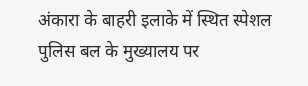अंकारा के बाहरी इलाके में स्थित स्पेशल पुलिस बल के मुख्यालय पर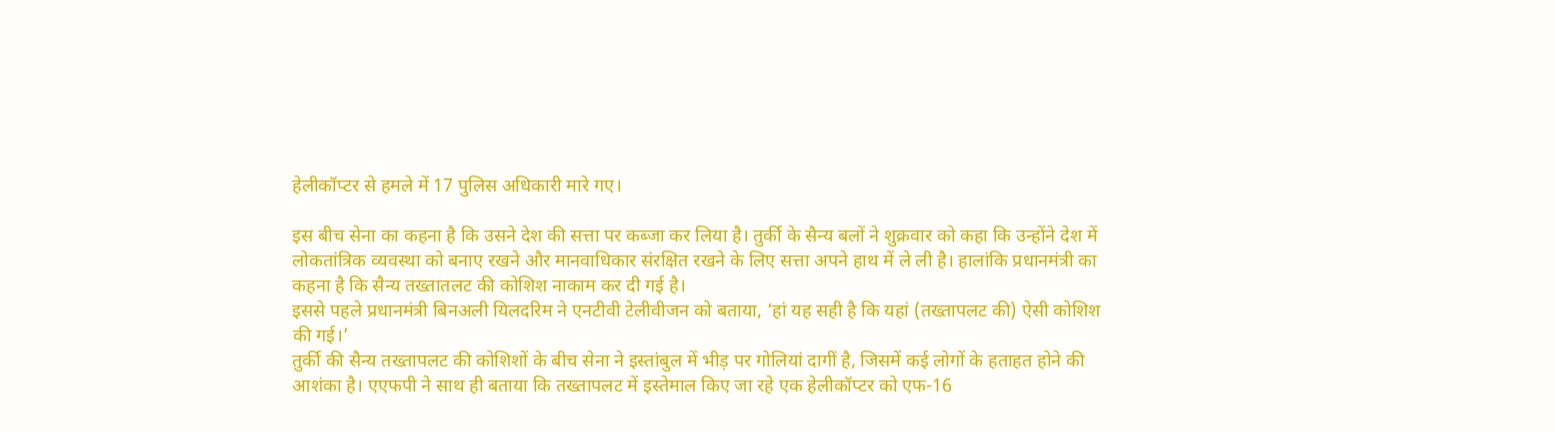हेलीकॉप्टर से हमले में 17 पुलिस अधिकारी मारे गए।

इस बीच सेना का कहना है कि उसने देश की सत्ता पर कब्जा कर लिया है। तुर्की के सैन्य बलों ने शुक्रवार को कहा कि उन्होंने देश में लोकतांत्रिक व्यवस्था को बनाए रखने और मानवाधिकार संरक्षित रखने के लिए सत्ता अपने हाथ में ले ली है। हालांकि प्रधानमंत्री का कहना है कि सैन्य तख्तातलट की कोशिश नाकाम कर दी गई है।
इससे पहले प्रधानमंत्री बिनअली यिलदरिम ने एनटीवी टेलीवीजन को बताया, ‘हां यह सही है कि यहां (तख्तापलट की) ऐसी कोशिश की गई।’
तुर्की की सैन्य तख्तापलट की कोशिशों के बीच सेना ने इस्तांबुल में भीड़ पर गोलियां दागीं है, जिसमें कई लोगों के हताहत होने की आशंका है। एएफपी ने साथ ही बताया कि तख्तापलट में इस्तेमाल किए जा रहे एक हेलीकॉप्टर को एफ-16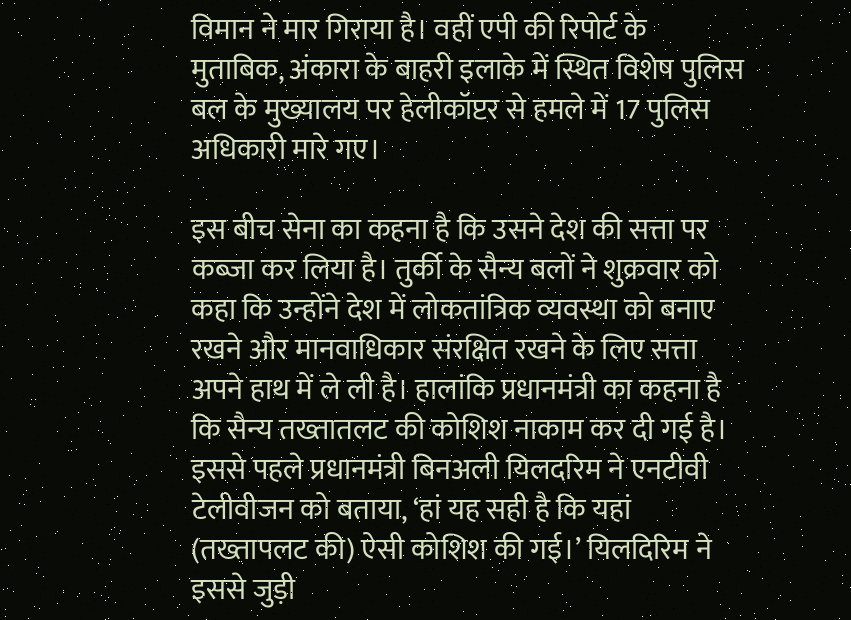विमान ने मार गिराया है। वहीं एपी की रिपोर्ट के मुताबिक, अंकारा के बाहरी इलाके में स्थित विशेष पुलिस बल के मुख्यालय पर हेलीकॉप्टर से हमले में 17 पुलिस अधिकारी मारे गए।

इस बीच सेना का कहना है कि उसने देश की सत्ता पर कब्जा कर लिया है। तुर्की के सैन्य बलों ने शुक्रवार को कहा कि उन्होंने देश में लोकतांत्रिक व्यवस्था को बनाए रखने और मानवाधिकार संरक्षित रखने के लिए सत्ता अपने हाथ में ले ली है। हालांकि प्रधानमंत्री का कहना है कि सैन्य तख्तातलट की कोशिश नाकाम कर दी गई है।
इससे पहले प्रधानमंत्री बिनअली यिलदरिम ने एनटीवी टेलीवीजन को बताया, ‘हां यह सही है कि यहां (तख्तापलट की) ऐसी कोशिश की गई।’ यिलदिरिम ने इससे जुड़ी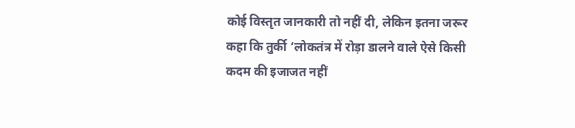कोई विस्तृत जानकारी तो नहीं दी, लेकिन इतना जरूर कहा कि तुर्की ‘लोकतंत्र में रोड़ा डालने वाले ऐसे किसी कदम की इजाजत नहीं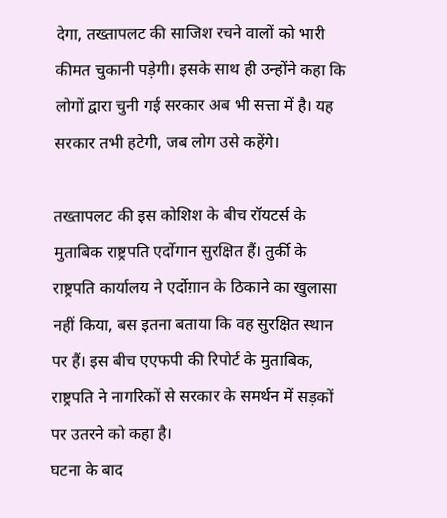देगा, तख्तापलट की साजिश रचने वालों को भारी कीमत चुकानी पड़ेगी। इसके साथ ही उन्होंने कहा कि लोगों द्वारा चुनी गई सरकार अब भी सत्ता में है। यह सरकार तभी हटेगी, जब लोग उसे कहेंगे।

तख्तापलट की इस कोशिश के बीच रॉयटर्स के मुताबिक राष्ट्रपति एर्दोगान सुरक्षित हैं। तुर्की के राष्ट्रपति कार्यालय ने एर्दोग़ान के ठिकाने का खुलासा नहीं किया, बस इतना बताया कि वह सुरक्षित स्थान पर हैं। इस बीच एएफपी की रिपोर्ट के मुताबिक, राष्ट्रपति ने नागरिकों से सरकार के समर्थन में सड़कों पर उतरने को कहा है।
घटना के बाद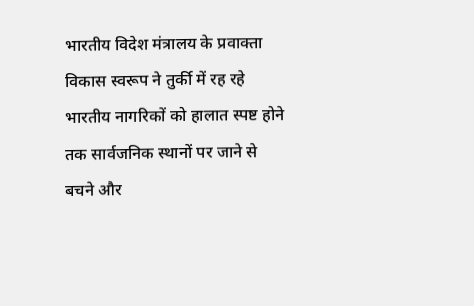भारतीय विदेश मंत्रालय के प्रवाक्ता विकास स्वरूप ने तुर्की में रह रहे भारतीय नागरिकों को हालात स्पष्ट होने तक सार्वजनिक स्थानों पर जाने से बचने और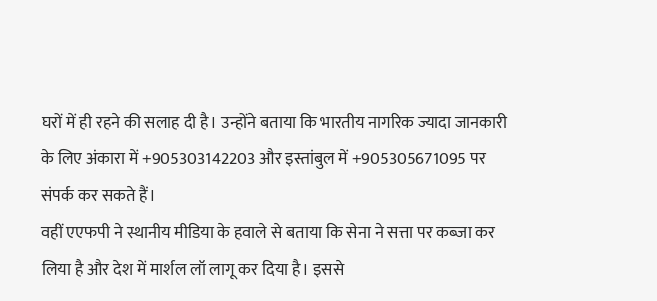घरों में ही रहने की सलाह दी है। उन्होंने बताया कि भारतीय नागरिक ज्यादा जानकारी के लिए अंकारा में +905303142203 और इस्तांबुल में +905305671095 पर संपर्क कर सकते हैं।
वहीं एएफपी ने स्थानीय मीडिया के हवाले से बताया कि सेना ने सत्ता पर कब्जा कर लिया है और देश में मार्शल लॉ लागू कर दिया है। इससे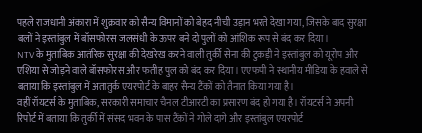पहले राजधानी अंकारा में शुक्रवार को सैन्य विमानों को बेहद नीची उड़ान भरते देखा गया, जिसके बाद सुरक्षा बलों ने इस्तांबुल में बॉसफोरस जलसंधी के ऊपर बने दो पुलों को आंशिक रूप से बंद कर दिया।
NTV के मुताबिक आतंरिक सुरक्षा की देखरेख करने वाली तुर्की सेना की टुकड़ी ने इस्तांबुल को यूरोप और एशिया से जोड़ने वाले बॉसफोरस और फतीह पुल को बंद कर दिया। एएफपी ने स्थानीय मीडिया के हवाले से बताया कि इस्तांबुल में अतातुर्क एयरपोर्ट के बाहर सैन्य टैंकों को तैनात किया गया है।
वहीं रॉयटर्स के मुताबिक, सरकारी समाचार चैनल टीआरटी का प्रसारण बंद हो गया है। रॉयटर्स ने अपनी रिपोर्ट में बताया कि तुर्की में संसद भवन के पास टैंकों ने गोले दागे और इस्तांबुल एयरपोर्ट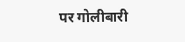पर गोलीबारी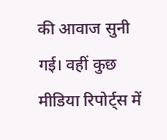की आवाज सुनी गई। वहीं कुछ मीडिया रिपोर्ट्स में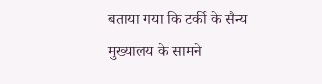बताया गया कि टर्की के सैन्य मुख्यालय के सामने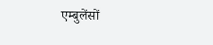एम्बुलेंसों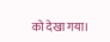को देखा गया।